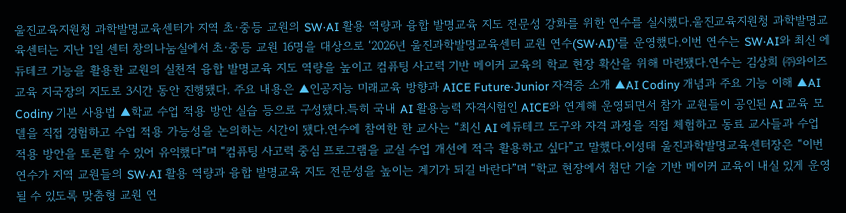울진교육지원청 과학발명교육센터가 지역 초·중등 교원의 SW·AI 활용 역량과 융합 발명교육 지도 전문성 강화를 위한 연수를 실시했다.울진교육지원청 과학발명교육센터는 지난 1일 센터 창의나눔실에서 초·중등 교원 16명을 대상으로 ‘2026년 울진과학발명교육센터 교원 연수(SW·AI)’를 운영했다.이번 연수는 SW·AI와 최신 에듀테크 기능을 활용한 교원의 실천적 융합 발명교육 지도 역량을 높이고 컴퓨팅 사고력 기반 메이커 교육의 학교 현장 확산을 위해 마련됐다.연수는 김상희 ㈜와이즈교육 지국장의 지도로 3시간 동안 진행됐다. 주요 내용은 ▲인공지능 미래교육 방향과 AICE Future·Junior 자격증 소개 ▲AI Codiny 개념과 주요 기능 이해 ▲AI Codiny 기본 사용법 ▲학교 수업 적용 방안 실습 등으로 구성됐다.특히 국내 AI 활용능력 자격시험인 AICE와 연계해 운영되면서 참가 교원들이 공인된 AI 교육 모델을 직접 경험하고 수업 적용 가능성을 논의하는 시간이 됐다.연수에 참여한 한 교사는 “최신 AI 에듀테크 도구와 자격 과정을 직접 체험하고 동료 교사들과 수업 적용 방안을 토론할 수 있어 유익했다”며 “컴퓨팅 사고력 중심 프로그램을 교실 수업 개선에 적극 활용하고 싶다”고 말했다.이성태 울진과학발명교육센터장은 “이번 연수가 지역 교원들의 SW·AI 활용 역량과 융합 발명교육 지도 전문성을 높이는 계기가 되길 바란다”며 “학교 현장에서 첨단 기술 기반 메이커 교육이 내실 있게 운영될 수 있도록 맞춤형 교원 연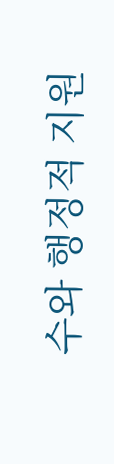수와 행정적 지원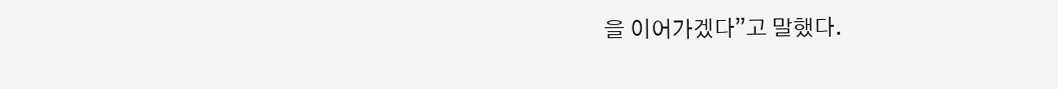을 이어가겠다”고 말했다.